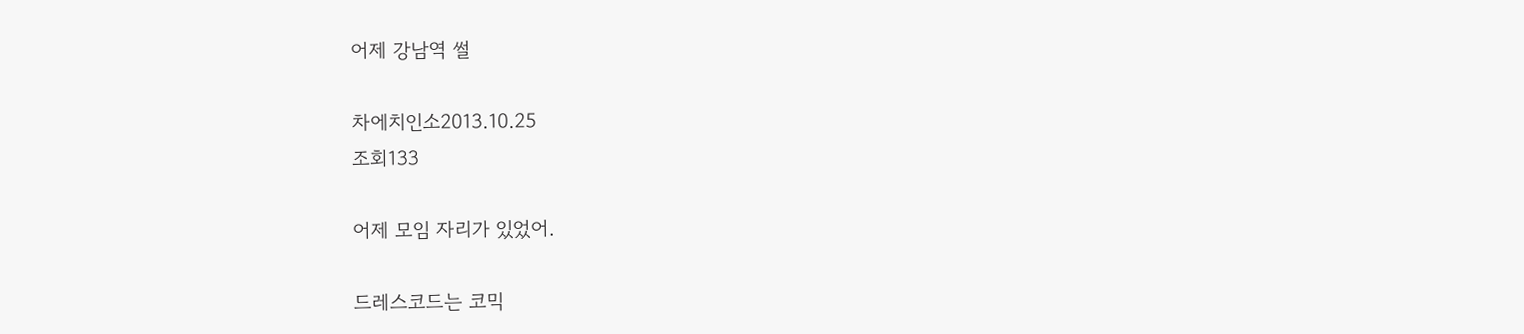어제 강남역 썰

차에치인소2013.10.25
조회133

어제 모임 자리가 있었어.

드레스코드는 코믹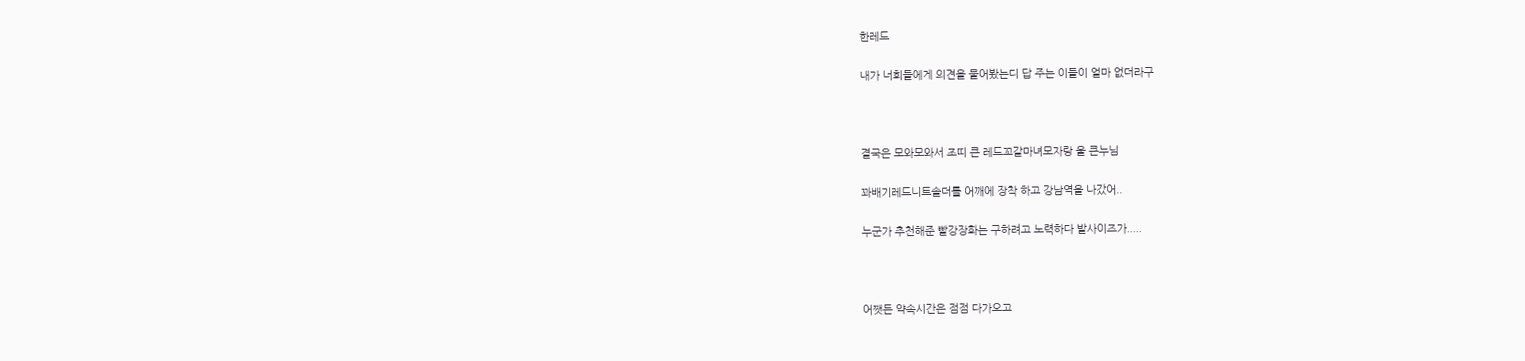한레드

내가 너희들에게 의견을 물어봤는디 답 주는 이들이 얼마 없더라구



결국은 모와모와서 조띠 큰 레드꼬갈마녀모자랑 울 큰누님

꽈배기레드니트솔더를 어깨에 장착 하고 강남역을 나갔어..

누군가 추천해준 빨강장화는 구하려고 노력하다 발사이즈가.....



어쨋든 약속시간은 점점 다가오고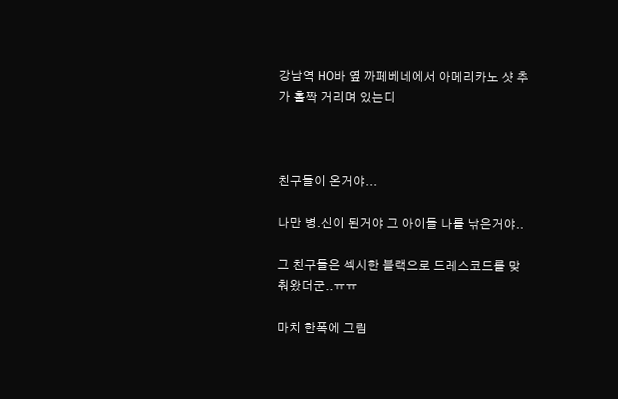강남역 HO바 옆 까페베네에서 아메리카노 샷 추가 홀짝 거리며 있는디



친구들이 온거야...

나만 병.신이 된거야 그 아이들 나를 낚은거야..

그 친구들은 섹시한 블랙으로 드레스코드를 맞춰왔더군..ㅠㅠ

마치 한폭에 그림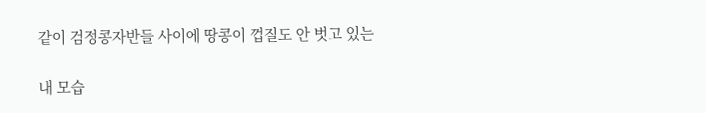같이 검정콩자반들 사이에 땅콩이 껍질도 안 벗고 있는

내 모습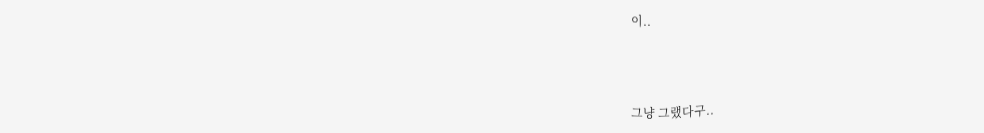이..



그냥 그랬다구..